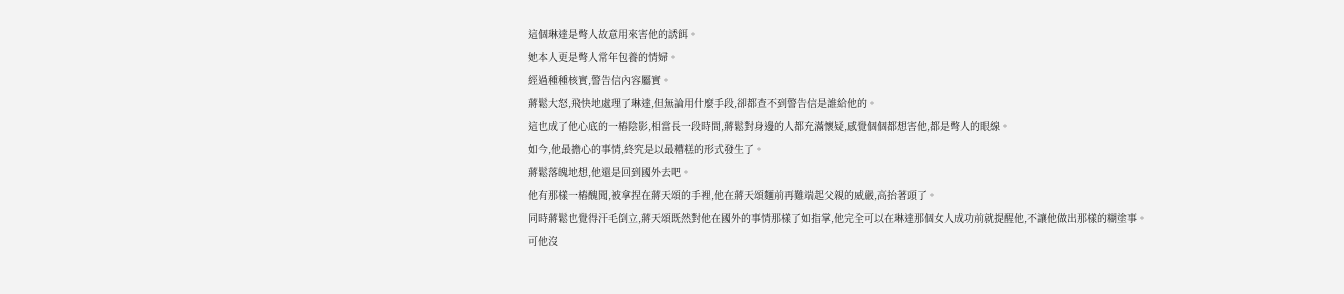這個琳達是彆人故意用來害他的誘餌。
她本人更是彆人常年包養的情婦。
經過種種核實,警告信內容屬實。
蔣鬆大怒,飛快地處理了琳達,但無論用什麼手段,卻都查不到警告信是誰給他的。
這也成了他心底的一樁陰影,相當長一段時間,蔣鬆對身邊的人都充滿懷疑,感覺個個都想害他,都是彆人的眼線。
如今,他最擔心的事情,終究是以最糟糕的形式發生了。
蔣鬆落魄地想,他還是回到國外去吧。
他有那樣一樁醜聞,被拿捏在蔣天頌的手裡,他在蔣天頌麵前再難端起父親的威嚴,高抬著頭了。
同時蔣鬆也覺得汗毛倒立,蔣天頌既然對他在國外的事情那樣了如指掌,他完全可以在琳達那個女人成功前就提醒他,不讓他做出那樣的糊塗事。
可他沒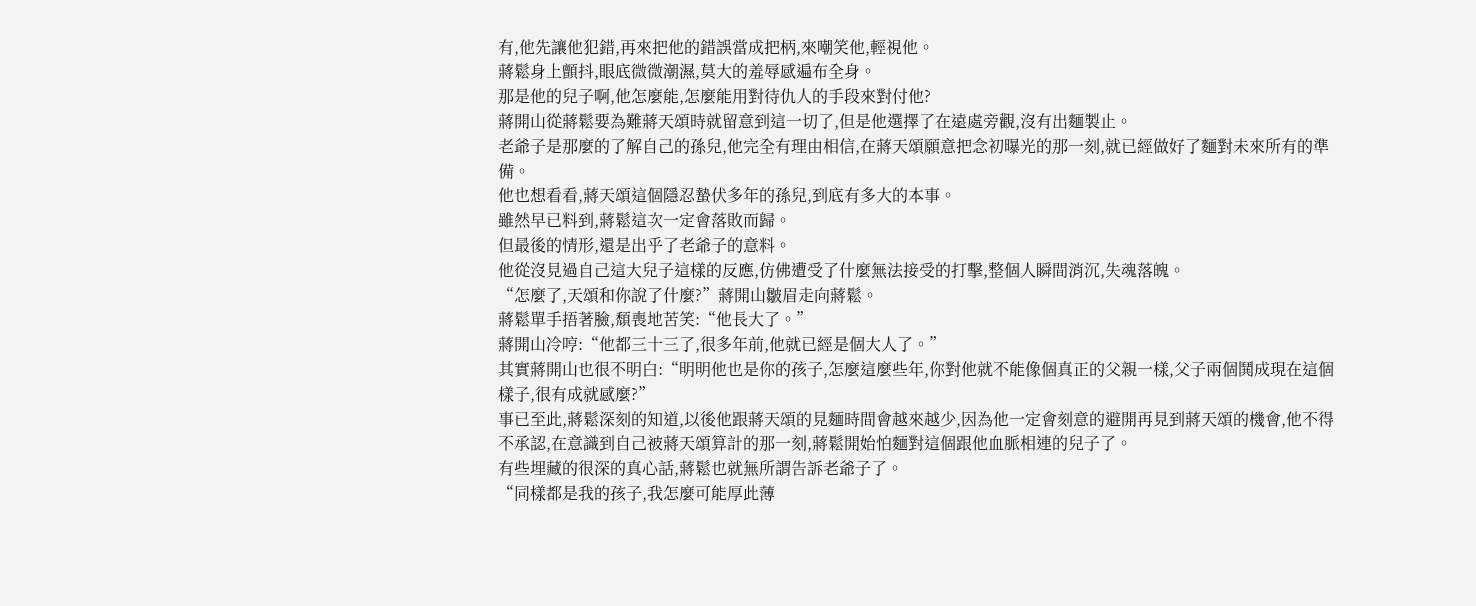有,他先讓他犯錯,再來把他的錯誤當成把柄,來嘲笑他,輕視他。
蔣鬆身上顫抖,眼底微微潮濕,莫大的羞辱感遍布全身。
那是他的兒子啊,他怎麼能,怎麼能用對待仇人的手段來對付他?
蔣開山從蔣鬆要為難蔣天頌時就留意到這一切了,但是他選擇了在遠處旁觀,沒有出麵製止。
老爺子是那麼的了解自己的孫兒,他完全有理由相信,在蔣天頌願意把念初曝光的那一刻,就已經做好了麵對未來所有的準備。
他也想看看,蔣天頌這個隱忍蟄伏多年的孫兒,到底有多大的本事。
雖然早已料到,蔣鬆這次一定會落敗而歸。
但最後的情形,還是出乎了老爺子的意料。
他從沒見過自己這大兒子這樣的反應,仿佛遭受了什麼無法接受的打擊,整個人瞬間消沉,失魂落魄。
“怎麼了,天頌和你說了什麼?”蔣開山皺眉走向蔣鬆。
蔣鬆單手捂著臉,頹喪地苦笑:“他長大了。”
蔣開山冷哼:“他都三十三了,很多年前,他就已經是個大人了。”
其實蔣開山也很不明白:“明明他也是你的孩子,怎麼這麼些年,你對他就不能像個真正的父親一樣,父子兩個鬨成現在這個樣子,很有成就感麼?”
事已至此,蔣鬆深刻的知道,以後他跟蔣天頌的見麵時間會越來越少,因為他一定會刻意的避開再見到蔣天頌的機會,他不得不承認,在意識到自己被蔣天頌算計的那一刻,蔣鬆開始怕麵對這個跟他血脈相連的兒子了。
有些埋藏的很深的真心話,蔣鬆也就無所謂告訴老爺子了。
“同樣都是我的孩子,我怎麼可能厚此薄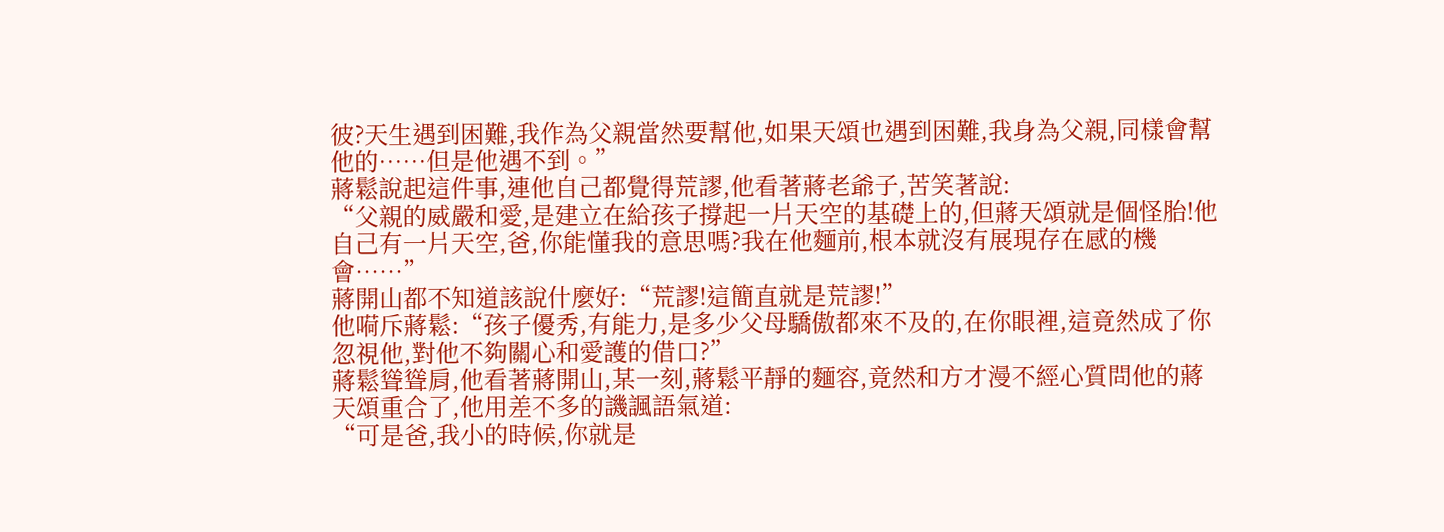彼?天生遇到困難,我作為父親當然要幫他,如果天頌也遇到困難,我身為父親,同樣會幫他的……但是他遇不到。”
蔣鬆說起這件事,連他自己都覺得荒謬,他看著蔣老爺子,苦笑著說:
“父親的威嚴和愛,是建立在給孩子撐起一片天空的基礎上的,但蔣天頌就是個怪胎!他自己有一片天空,爸,你能懂我的意思嗎?我在他麵前,根本就沒有展現存在感的機會……”
蔣開山都不知道該說什麼好:“荒謬!這簡直就是荒謬!”
他嗬斥蔣鬆:“孩子優秀,有能力,是多少父母驕傲都來不及的,在你眼裡,這竟然成了你忽視他,對他不夠關心和愛護的借口?”
蔣鬆聳聳肩,他看著蔣開山,某一刻,蔣鬆平靜的麵容,竟然和方才漫不經心質問他的蔣天頌重合了,他用差不多的譏諷語氣道:
“可是爸,我小的時候,你就是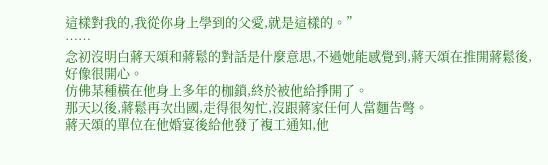這樣對我的,我從你身上學到的父愛,就是這樣的。”
……
念初沒明白蔣天頌和蔣鬆的對話是什麼意思,不過她能感覺到,蔣天頌在推開蔣鬆後,好像很開心。
仿佛某種橫在他身上多年的枷鎖,終於被他給掙開了。
那天以後,蔣鬆再次出國,走得很匆忙,沒跟蔣家任何人當麵告彆。
蔣天頌的單位在他婚宴後給他發了複工通知,他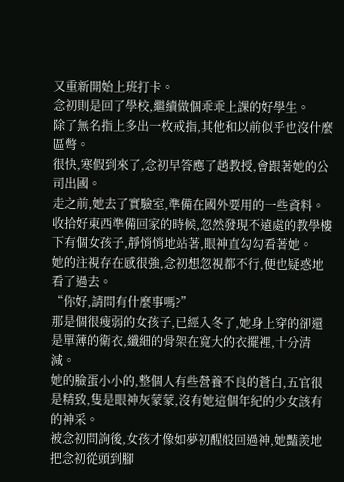又重新開始上班打卡。
念初則是回了學校,繼續做個乖乖上課的好學生。
除了無名指上多出一枚戒指,其他和以前似乎也沒什麼區彆。
很快,寒假到來了,念初早答應了趙教授,會跟著她的公司出國。
走之前,她去了實驗室,準備在國外要用的一些資料。
收拾好東西準備回家的時候,忽然發現不遠處的教學樓下有個女孩子,靜悄悄地站著,眼神直勾勾看著她。
她的注視存在感很強,念初想忽視都不行,便也疑惑地看了過去。
“你好,請問有什麼事嗎?”
那是個很瘦弱的女孩子,已經入冬了,她身上穿的卻還是單薄的衛衣,纖細的骨架在寬大的衣擺裡,十分清減。
她的臉蛋小小的,整個人有些營養不良的蒼白,五官很是精致,隻是眼神灰蒙蒙,沒有她這個年紀的少女該有的神采。
被念初問詢後,女孩才像如夢初醒般回過神,她豔羨地把念初從頭到腳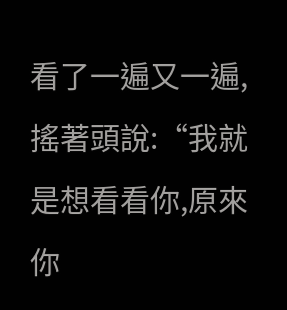看了一遍又一遍,搖著頭說:“我就是想看看你,原來你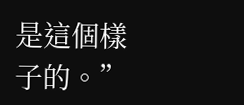是這個樣子的。”